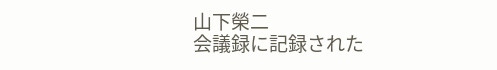山下榮二
会議録に記録された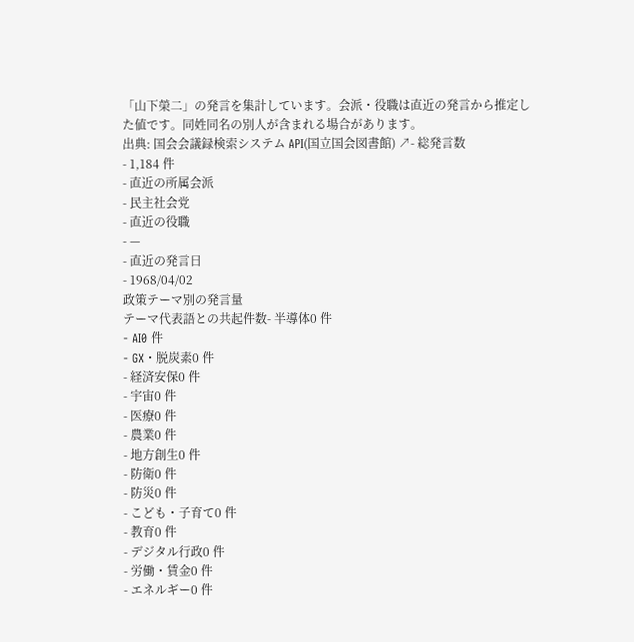「山下榮二」の発言を集計しています。会派・役職は直近の発言から推定した値です。同姓同名の別人が含まれる場合があります。
出典: 国会会議録検索システム API(国立国会図書館) ↗- 総発言数
- 1,184 件
- 直近の所属会派
- 民主社会党
- 直近の役職
- —
- 直近の発言日
- 1968/04/02
政策テーマ別の発言量
テーマ代表語との共起件数- 半導体0 件
- AI0 件
- GX・脱炭素0 件
- 経済安保0 件
- 宇宙0 件
- 医療0 件
- 農業0 件
- 地方創生0 件
- 防衛0 件
- 防災0 件
- こども・子育て0 件
- 教育0 件
- デジタル行政0 件
- 労働・賃金0 件
- エネルギー0 件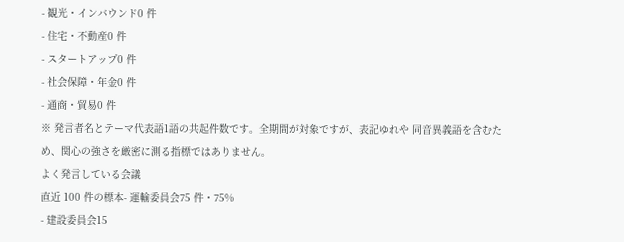- 観光・インバウンド0 件
- 住宅・不動産0 件
- スタートアップ0 件
- 社会保障・年金0 件
- 通商・貿易0 件
※ 発言者名とテーマ代表語1語の共起件数です。全期間が対象ですが、表記ゆれや 同音異義語を含むため、関心の強さを厳密に測る指標ではありません。
よく発言している会議
直近 100 件の標本- 運輸委員会75 件・75%
- 建設委員会15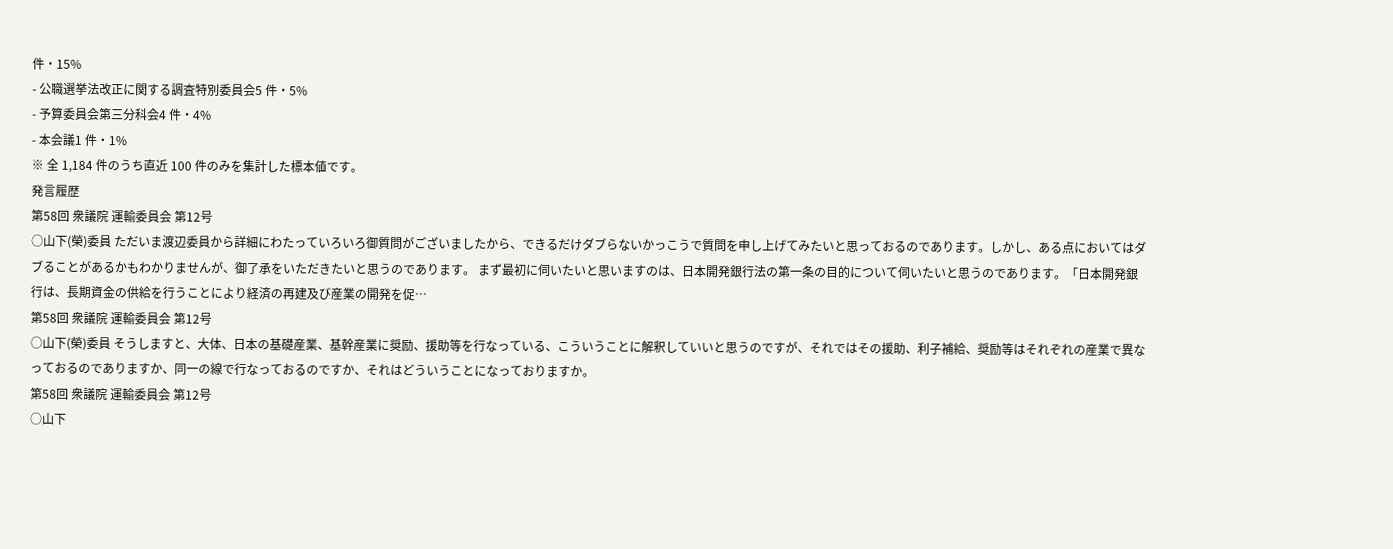件・15%
- 公職選挙法改正に関する調査特別委員会5 件・5%
- 予算委員会第三分科会4 件・4%
- 本会議1 件・1%
※ 全 1,184 件のうち直近 100 件のみを集計した標本値です。
発言履歴
第58回 衆議院 運輸委員会 第12号
○山下(榮)委員 ただいま渡辺委員から詳細にわたっていろいろ御質問がございましたから、できるだけダブらないかっこうで質問を申し上げてみたいと思っておるのであります。しかし、ある点においてはダブることがあるかもわかりませんが、御了承をいただきたいと思うのであります。 まず最初に伺いたいと思いますのは、日本開発銀行法の第一条の目的について伺いたいと思うのであります。「日本開発銀行は、長期資金の供給を行うことにより経済の再建及び産業の開発を促…
第58回 衆議院 運輸委員会 第12号
○山下(榮)委員 そうしますと、大体、日本の基礎産業、基幹産業に奨励、援助等を行なっている、こういうことに解釈していいと思うのですが、それではその援助、利子補給、奨励等はそれぞれの産業で異なっておるのでありますか、同一の線で行なっておるのですか、それはどういうことになっておりますか。
第58回 衆議院 運輸委員会 第12号
○山下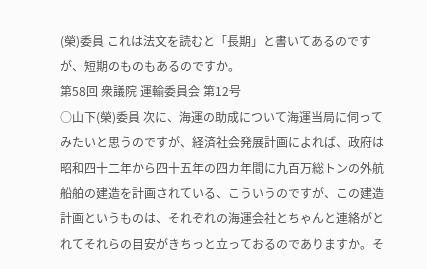(榮)委員 これは法文を読むと「長期」と書いてあるのですが、短期のものもあるのですか。
第58回 衆議院 運輸委員会 第12号
○山下(榮)委員 次に、海運の助成について海運当局に伺ってみたいと思うのですが、経済社会発展計画によれば、政府は昭和四十二年から四十五年の四カ年間に九百万総トンの外航船舶の建造を計画されている、こういうのですが、この建造計画というものは、それぞれの海運会社とちゃんと連絡がとれてそれらの目安がきちっと立っておるのでありますか。そ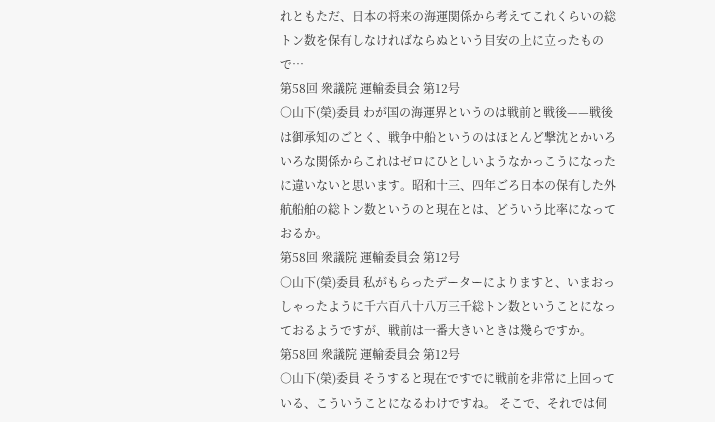れともただ、日本の将来の海運関係から考えてこれくらいの総トン数を保有しなければならぬという目安の上に立ったもので…
第58回 衆議院 運輸委員会 第12号
○山下(榮)委員 わが国の海運界というのは戦前と戦後——戦後は御承知のごとく、戦争中船というのはほとんど撃沈とかいろいろな関係からこれはゼロにひとしいようなかっこうになったに違いないと思います。昭和十三、四年ごろ日本の保有した外航船舶の総トン数というのと現在とは、どういう比率になっておるか。
第58回 衆議院 運輸委員会 第12号
○山下(榮)委員 私がもらったデーターによりますと、いまおっしゃったように千六百八十八万三千総トン数ということになっておるようですが、戦前は一番大きいときは幾らですか。
第58回 衆議院 運輸委員会 第12号
○山下(榮)委員 そうすると現在ですでに戦前を非常に上回っている、こういうことになるわけですね。 そこで、それでは伺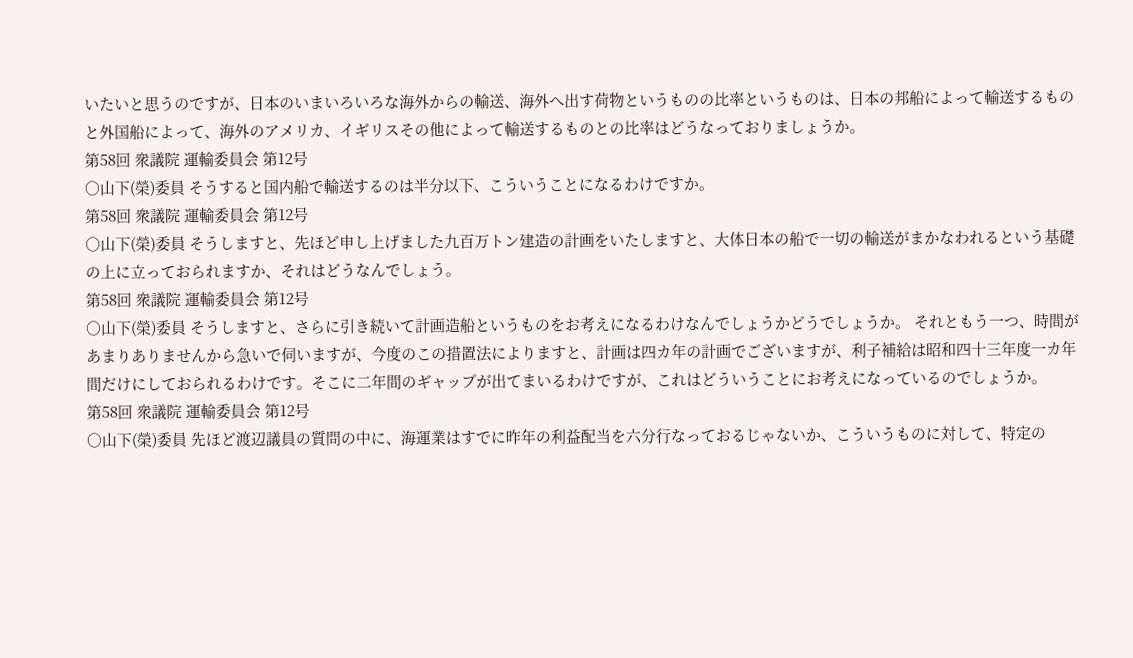いたいと思うのですが、日本のいまいろいろな海外からの輸送、海外へ出す荷物というものの比率というものは、日本の邦船によって輸送するものと外国船によって、海外のアメリカ、イギリスその他によって輸送するものとの比率はどうなっておりましょうか。
第58回 衆議院 運輸委員会 第12号
○山下(榮)委員 そうすると国内船で輸送するのは半分以下、こういうことになるわけですか。
第58回 衆議院 運輸委員会 第12号
○山下(榮)委員 そうしますと、先ほど申し上げました九百万トン建造の計画をいたしますと、大体日本の船で一切の輸送がまかなわれるという基礎の上に立っておられますか、それはどうなんでしょう。
第58回 衆議院 運輸委員会 第12号
○山下(榮)委員 そうしますと、さらに引き続いて計画造船というものをお考えになるわけなんでしょうかどうでしょうか。 それともう一つ、時間があまりありませんから急いで伺いますが、今度のこの措置法によりますと、計画は四カ年の計画でございますが、利子補給は昭和四十三年度一カ年間だけにしておられるわけです。そこに二年間のギャップが出てまいるわけですが、これはどういうことにお考えになっているのでしょうか。
第58回 衆議院 運輸委員会 第12号
○山下(榮)委員 先ほど渡辺議員の質問の中に、海運業はすでに昨年の利益配当を六分行なっておるじゃないか、こういうものに対して、特定の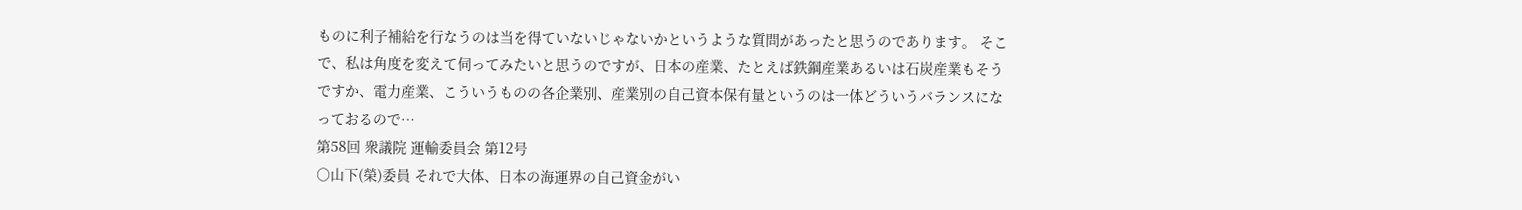ものに利子補給を行なうのは当を得ていないじゃないかというような質問があったと思うのであります。 そこで、私は角度を変えて伺ってみたいと思うのですが、日本の産業、たとえば鉄鋼産業あるいは石炭産業もそうですか、電力産業、こういうものの各企業別、産業別の自己資本保有量というのは一体どういうバランスになっておるので…
第58回 衆議院 運輸委員会 第12号
○山下(榮)委員 それで大体、日本の海運界の自己資金がい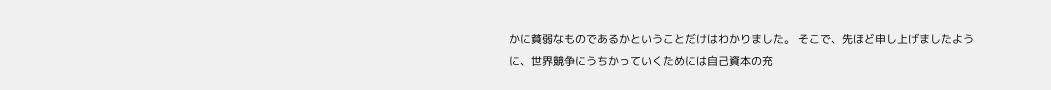かに貧弱なものであるかということだけはわかりました。 そこで、先ほど申し上げましたように、世界競争にうちかっていくためには自己資本の充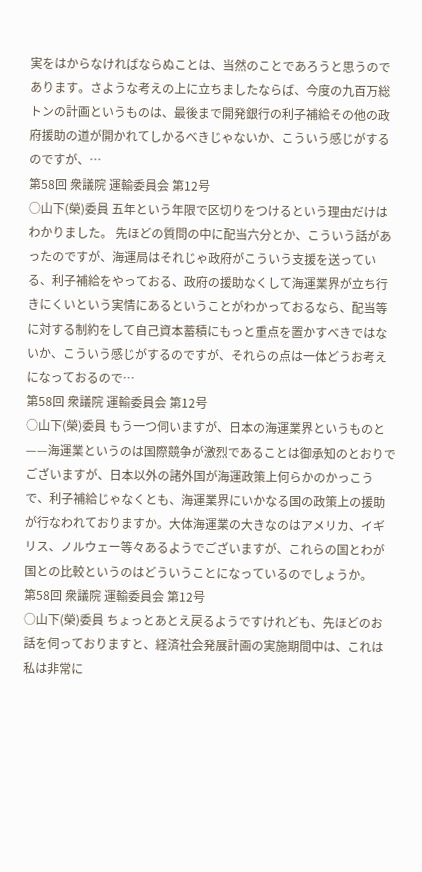実をはからなければならぬことは、当然のことであろうと思うのであります。さような考えの上に立ちましたならば、今度の九百万総トンの計画というものは、最後まで開発銀行の利子補給その他の政府援助の道が開かれてしかるべきじゃないか、こういう感じがするのですが、…
第58回 衆議院 運輸委員会 第12号
○山下(榮)委員 五年という年限で区切りをつけるという理由だけはわかりました。 先ほどの質問の中に配当六分とか、こういう話があったのですが、海運局はそれじゃ政府がこういう支援を送っている、利子補給をやっておる、政府の援助なくして海運業界が立ち行きにくいという実情にあるということがわかっておるなら、配当等に対する制約をして自己資本蓄積にもっと重点を置かすべきではないか、こういう感じがするのですが、それらの点は一体どうお考えになっておるので…
第58回 衆議院 運輸委員会 第12号
○山下(榮)委員 もう一つ伺いますが、日本の海運業界というものと——海運業というのは国際競争が激烈であることは御承知のとおりでございますが、日本以外の諸外国が海運政策上何らかのかっこうで、利子補給じゃなくとも、海運業界にいかなる国の政策上の援助が行なわれておりますか。大体海運業の大きなのはアメリカ、イギリス、ノルウェー等々あるようでございますが、これらの国とわが国との比較というのはどういうことになっているのでしょうか。
第58回 衆議院 運輸委員会 第12号
○山下(榮)委員 ちょっとあとえ戻るようですけれども、先ほどのお話を伺っておりますと、経済社会発展計画の実施期間中は、これは私は非常に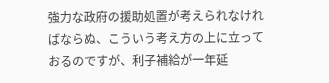強力な政府の援助処置が考えられなければならぬ、こういう考え方の上に立っておるのですが、利子補給が一年延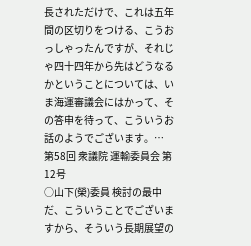長されただけで、これは五年間の区切りをつける、こうおっしゃったんですが、それじゃ四十四年から先はどうなるかということについては、いま海運審議会にはかって、その答申を待って、こういうお話のようでございます。…
第58回 衆議院 運輸委員会 第12号
○山下(榮)委員 検討の最中だ、こういうことでございますから、そういう長期展望の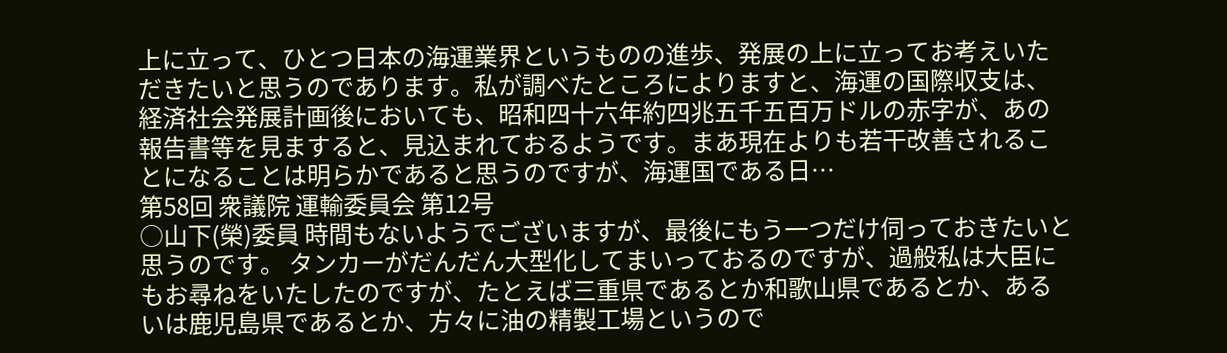上に立って、ひとつ日本の海運業界というものの進歩、発展の上に立ってお考えいただきたいと思うのであります。私が調べたところによりますと、海運の国際収支は、経済社会発展計画後においても、昭和四十六年約四兆五千五百万ドルの赤字が、あの報告書等を見ますると、見込まれておるようです。まあ現在よりも若干改善されることになることは明らかであると思うのですが、海運国である日…
第58回 衆議院 運輸委員会 第12号
○山下(榮)委員 時間もないようでございますが、最後にもう一つだけ伺っておきたいと思うのです。 タンカーがだんだん大型化してまいっておるのですが、過般私は大臣にもお尋ねをいたしたのですが、たとえば三重県であるとか和歌山県であるとか、あるいは鹿児島県であるとか、方々に油の精製工場というので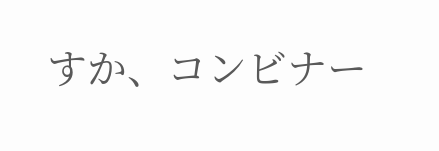すか、コンビナー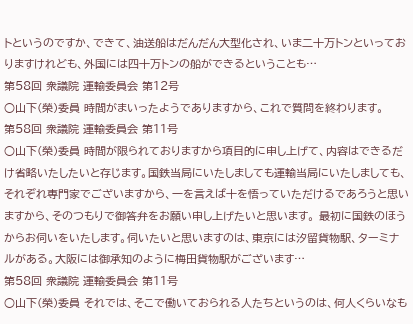トというのですか、できて、油送船はだんだん大型化され、いま二十万トンといっておりますけれども、外国には四十万トンの船ができるということも…
第58回 衆議院 運輸委員会 第12号
○山下(榮)委員 時間がまいったようでありますから、これで質問を終わります。
第58回 衆議院 運輸委員会 第11号
○山下(榮)委員 時間が限られておりますから項目的に申し上げて、内容はできるだけ省略いたしたいと存じます。国鉄当局にいたしましても運輸当局にいたしましても、それぞれ専門家でございますから、一を言えば十を悟っていただけるであろうと思いますから、そのつもりで御答弁をお願い申し上げたいと思います。 最初に国鉄のほうからお伺いをいたします。伺いたいと思いますのは、東京には汐留貨物駅、ターミナルがある。大阪には御承知のように梅田貨物駅がございます…
第58回 衆議院 運輸委員会 第11号
○山下(榮)委員 それでは、そこで働いておられる人たちというのは、何人くらいなも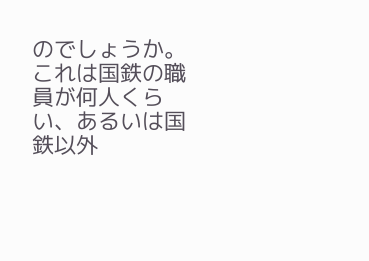のでしょうか。これは国鉄の職員が何人くらい、あるいは国鉄以外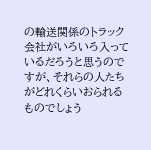の輸送関係のトラック会社がいろいろ入っているだろうと思うのですが、それらの人たちがどれくらいおられるものでしょう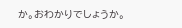か。おわかりでしょうか。